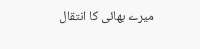میرے بھائی کا انتقال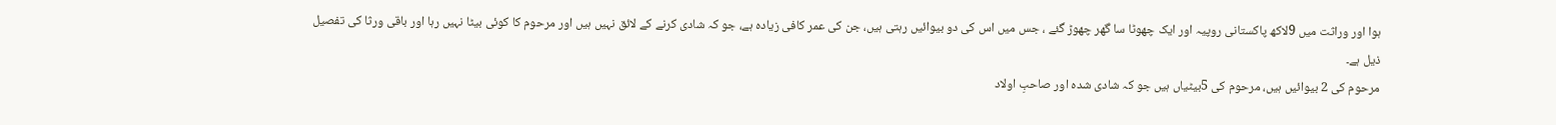ہوا اور وراثت میں 9لاکھ پاکستانی روپیہ اور ایک چھوٹا سا گھر چھوڑ گئے ، جس میں اس کی دو بیوائیں رہتی ہیں، جن کی عمر کافی زیادہ ہے، جو کہ شادی کرنے کے لائق نہیں ہیں اور مرحوم کا کوئی بیٹا نہیں رہا اور باقی ورثا کی تفصیل ذیل ہے۔
مرحوم کی 2 بیوائیں ہیں، مرحوم کی 5بیٹیاں ہیں جو کہ شادی شدہ اور صاحبِ اولاد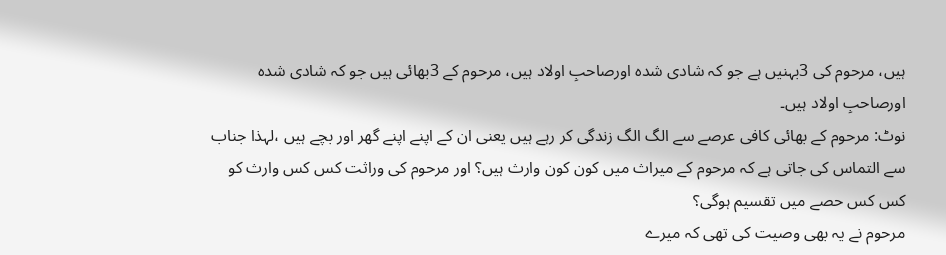ہیں، مرحوم کی 3بہنیں ہے جو کہ شادی شدہ اورصاحبِ اولاد ہیں، مرحوم کے 3بھائی ہیں جو کہ شادی شدہ اورصاحبِ اولاد ہیں۔
نوٹ: مرحوم کے بھائی کافی عرصے سے الگ الگ زندگی کر رہے ہیں یعنی ان کے اپنے اپنے گھر اور بچے ہیں ،لہذا جناب سے التماس کی جاتی ہے کہ مرحوم کے میراث میں کون کون وارث ہیں؟ اور مرحوم کی وراثت کس کس وارث کو کس کس حصے میں تقسیم ہوگی؟
مرحوم نے یہ بھی وصیت کی تھی کہ میرے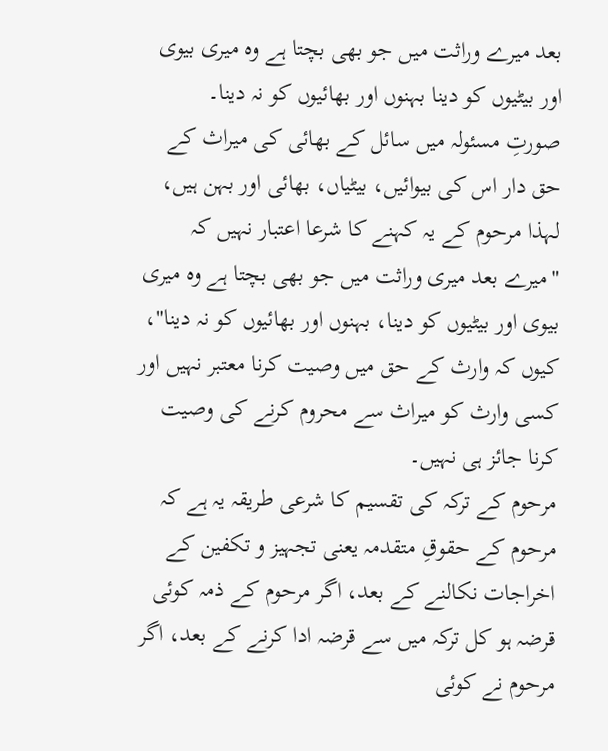بعد میرے وراثت میں جو بھی بچتا ہے وہ میری بیوی اور بیٹیوں کو دینا بہنوں اور بھائیوں کو نہ دینا۔
صورتِ مسئولہ میں سائل کے بھائی کی میراث کے حق دار اس کی بیوائیں، بیٹیاں، بھائی اور بہن ہیں، لہذا مرحوم کے یہ کہنے کا شرعا اعتبار نہیں کہ "میرے بعد میری وراثت میں جو بھی بچتا ہے وہ میری بیوی اور بیٹیوں کو دینا، بہنوں اور بھائیوں کو نہ دینا"، کیوں کہ وارث کے حق میں وصیت کرنا معتبر نہیں اور کسی وارث کو میراث سے محروم کرنے کی وصیت کرنا جائز ہی نہیں۔
مرحوم کے ترکہ کی تقسیم کا شرعی طریقہ یہ ہے کہ مرحوم کے حقوقِ متقدمہ یعنی تجہیز و تکفین کے اخراجات نکالنے کے بعد، اگر مرحوم کے ذمہ کوئی قرضہ ہو کل ترکہ میں سے قرضہ ادا کرنے کے بعد، اگر مرحوم نے کوئی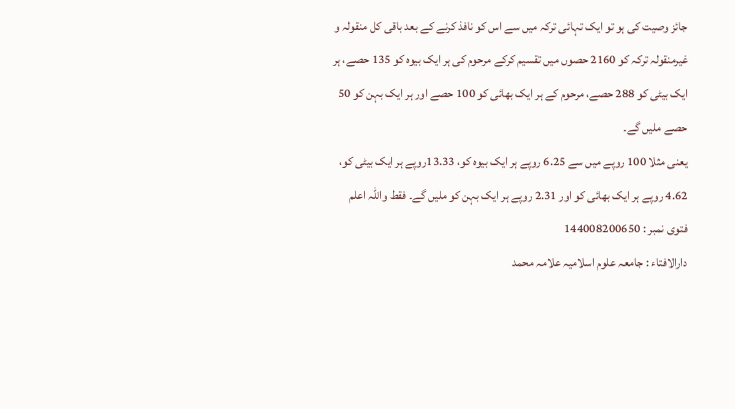جائز وصیت کی ہو تو ایک تہائی ترکہ میں سے اس کو نافذ کرنے کے بعد باقی کل منقولہ و غیرمنقولہ ترکہ کو 2160 حصوں میں تقسیم کرکے مرحوم کی ہر ایک بیوہ کو 135 حصے، ہر ایک بیٹی کو 288 حصے، مرحوم کے ہر ایک بھائی کو 100 حصے اور ہر ایک بہن کو 50 حصے ملیں گے۔
یعنی مثلا 100 روپے میں سے 6.25 روپے ہر ایک بیوہ کو، 13.33روپے ہر ایک بیٹی کو، 4.62 روپے ہر ایک بھائی کو اور 2.31 روپے ہر ایک بہن کو ملیں گے۔ فقط واللہ اعلم
فتوی نمبر : 144008200650
دارالافتاء : جامعہ علوم اسلامیہ علامہ محمد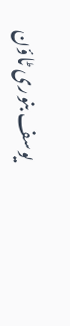یوسف بنوری ٹاؤن